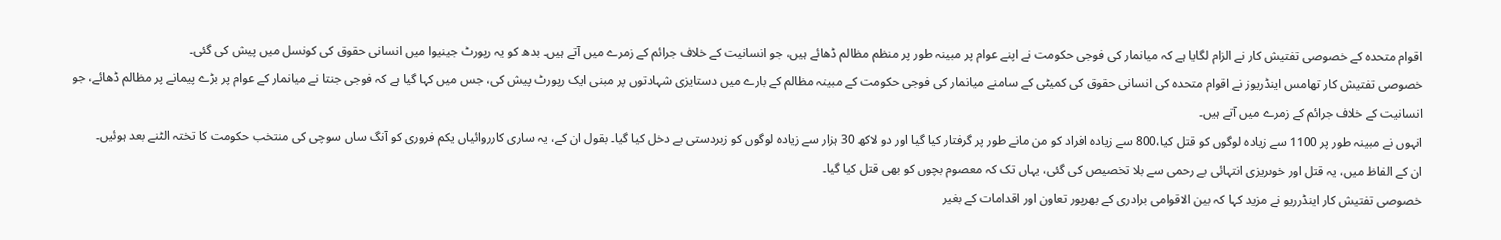اقوام متحدہ کے خصوصی تفتیش کار نے الزام لگایا ہے کہ میانمار کی فوجی حکومت نے اپنے عوام پر مبینہ طور پر منظم مظالم ڈھائے ہیں، جو انسانیت کے خلاف جرائم کے زمرے میں آتے ہیں۔ بدھ کو یہ رپورٹ جینیوا میں انسانی حقوق کی کونسل میں پیش کی گئی۔
خصوصی تفتیش کار تھامس اینڈریوز نے اقوام متحدہ کی انسانی حقوق کی کمیٹی کے سامنے میانمار کی فوجی حکومت کے مبینہ مظالم کے بارے میں دستایزی شہادتوں پر مبنی ایک رپورٹ پیش کی، جس میں کہا گیا ہے کہ فوجی جنتا نے میانمار کے عوام پر بڑے پیمانے پر مظالم ڈھائے، جو انسانیت کے خلاف جرائم کے زمرے میں آتے ہیں۔
انہوں نے مبینہ طور پر 1100 سے زیادہ لوگوں کو قتل کیا،800 سے زیادہ افراد کو من مانے طور پر گرفتار کیا گیا اور دو لاکھ 30 ہزار سے زیادہ لوگوں کو زبردستی بے دخل کیا گیا۔ بقول ان کے، یہ ساری کارروائیاں یکم فروری کو آنگ ساں سوچی کی منتخب حکومت کا تختہ الٹنے بعد ہوئیں۔
ان کے الفاظ میں، یہ قتل اور خوںریزی انتہائی بے رحمی سے بلا تخصیص کی گئی، یہاں تک کہ معصوم بچوں کو بھی قتل کیا گیا۔
خصوصی تفتیش کار اینڈرریو نے مزید کہا کہ بین الاقوامی برادری کے بھرپور تعاون اور اقدامات کے بغیر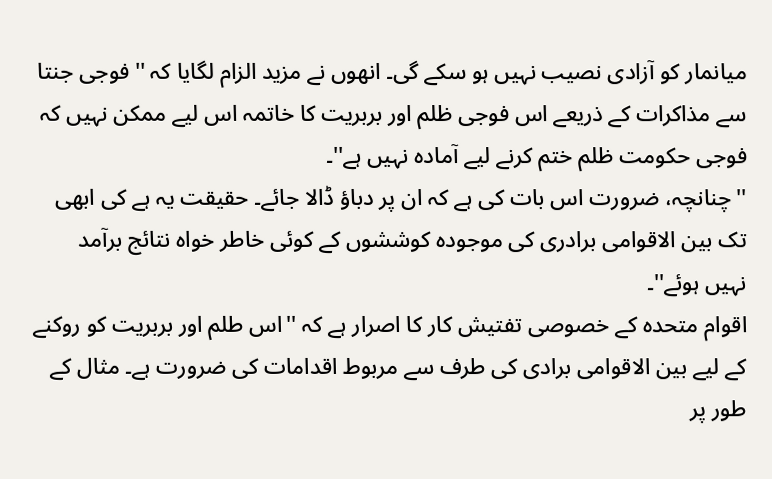میانمار کو آزادی نصیب نہیں ہو سکے گی۔ انھوں نے مزید الزام لگایا کہ ''فوجی جنتا سے مذاکرات کے ذریعے اس فوجی ظلم اور بربریت کا خاتمہ اس لیے ممکن نہیں کہ فوجی حکومت ظلم ختم کرنے لیے آمادہ نہیں ہے''۔
''چنانچہ، ضرورت اس بات کی ہے کہ ان پر دباؤ ڈالا جائے۔ حقیقت یہ ہے کی ابھی تک بین الاقوامی برادری کی موجودہ کوششوں کے کوئی خاطر خواہ نتائج برآمد نہیں ہوئے''۔
اقوام متحدہ کے خصوصی تفتیش کار کا اصرار ہے کہ ''اس طلم اور بربریت کو روکنے کے لیے بین الاقوامی برادی کی طرف سے مربوط اقدامات کی ضرورت ہے۔ مثال کے طور پر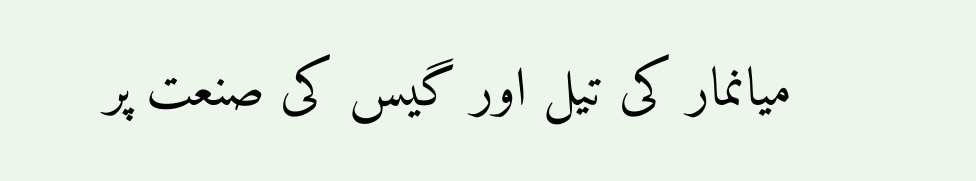میانمار کی تیل اور گیس کی صنعت پر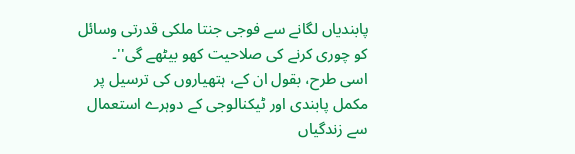پابندیاں لگانے سے فوجی جنتا ملکی قدرتی وسائل کو چوری کرنے کی صلاحیت کھو بیٹھے گی''۔
اسی طرح، بقول ان کے، ہتھیاروں کی ترسیل پر مکمل پابندی اور ٹیکنالوجی کے دوہرے استعمال سے زندگیاں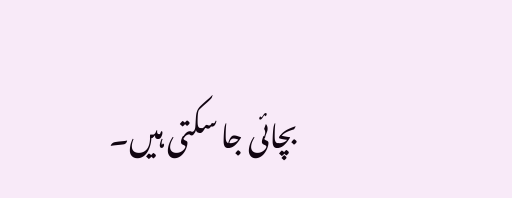بچائی جا سکتی ہیں۔